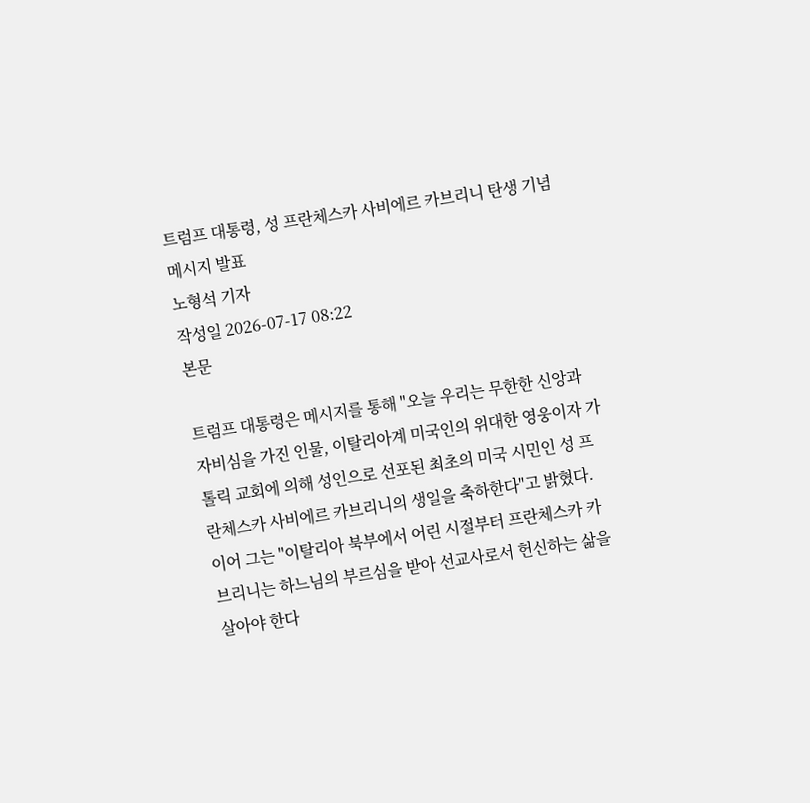트럼프 대통령, 성 프란체스카 사비에르 카브리니 탄생 기념 메시지 발표
노형석 기자
작성일 2026-07-17 08:22
본문

트럼프 대통령은 메시지를 통해 "오늘 우리는 무한한 신앙과 자비심을 가진 인물, 이탈리아계 미국인의 위대한 영웅이자 가톨릭 교회에 의해 성인으로 선포된 최초의 미국 시민인 성 프란체스카 사비에르 카브리니의 생일을 축하한다"고 밝혔다.
이어 그는 "이탈리아 북부에서 어린 시절부터 프란체스카 카브리니는 하느님의 부르심을 받아 선교사로서 헌신하는 삶을 살아야 한다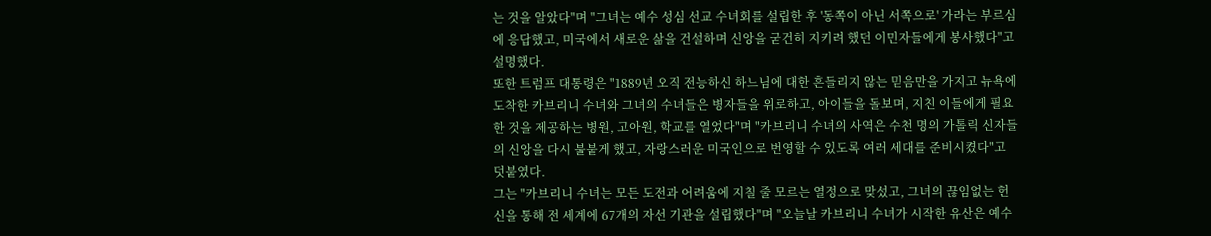는 것을 알았다"며 "그녀는 예수 성심 선교 수녀회를 설립한 후 '동쪽이 아닌 서쪽으로' 가라는 부르심에 응답했고, 미국에서 새로운 삶을 건설하며 신앙을 굳건히 지키려 했던 이민자들에게 봉사했다"고 설명했다.
또한 트럼프 대통령은 "1889년 오직 전능하신 하느님에 대한 흔들리지 않는 믿음만을 가지고 뉴욕에 도착한 카브리니 수녀와 그녀의 수녀들은 병자들을 위로하고, 아이들을 돌보며, 지친 이들에게 필요한 것을 제공하는 병원, 고아원, 학교를 열었다"며 "카브리니 수녀의 사역은 수천 명의 가톨릭 신자들의 신앙을 다시 불붙게 했고, 자랑스러운 미국인으로 번영할 수 있도록 여러 세대를 준비시켰다"고 덧붙였다.
그는 "카브리니 수녀는 모든 도전과 어려움에 지칠 줄 모르는 열정으로 맞섰고, 그녀의 끊임없는 헌신을 통해 전 세계에 67개의 자선 기관을 설립했다"며 "오늘날 카브리니 수녀가 시작한 유산은 예수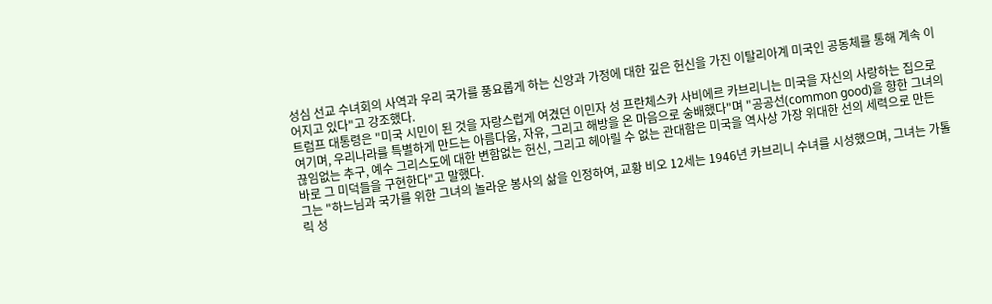성심 선교 수녀회의 사역과 우리 국가를 풍요롭게 하는 신앙과 가정에 대한 깊은 헌신을 가진 이탈리아계 미국인 공동체를 통해 계속 이어지고 있다"고 강조했다.
트럼프 대통령은 "미국 시민이 된 것을 자랑스럽게 여겼던 이민자 성 프란체스카 사비에르 카브리니는 미국을 자신의 사랑하는 집으로 여기며, 우리나라를 특별하게 만드는 아름다움, 자유, 그리고 해방을 온 마음으로 숭배했다"며 "공공선(common good)을 향한 그녀의 끊임없는 추구, 예수 그리스도에 대한 변함없는 헌신, 그리고 헤아릴 수 없는 관대함은 미국을 역사상 가장 위대한 선의 세력으로 만든 바로 그 미덕들을 구현한다"고 말했다.
그는 "하느님과 국가를 위한 그녀의 놀라운 봉사의 삶을 인정하여, 교황 비오 12세는 1946년 카브리니 수녀를 시성했으며, 그녀는 가톨릭 성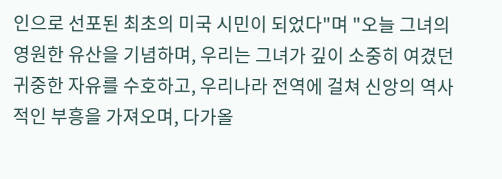인으로 선포된 최초의 미국 시민이 되었다"며 "오늘 그녀의 영원한 유산을 기념하며, 우리는 그녀가 깊이 소중히 여겼던 귀중한 자유를 수호하고, 우리나라 전역에 걸쳐 신앙의 역사적인 부흥을 가져오며, 다가올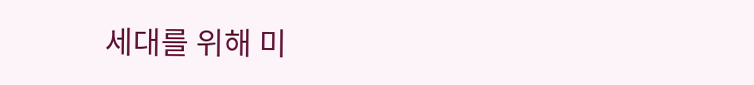세대를 위해 미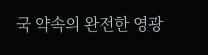국 약속의 완전한 영광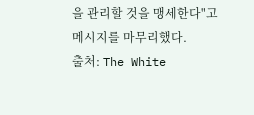을 관리할 것을 맹세한다"고 메시지를 마무리했다.
출처: The White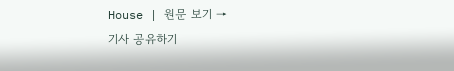House | 원문 보기 →
기사 공유하기